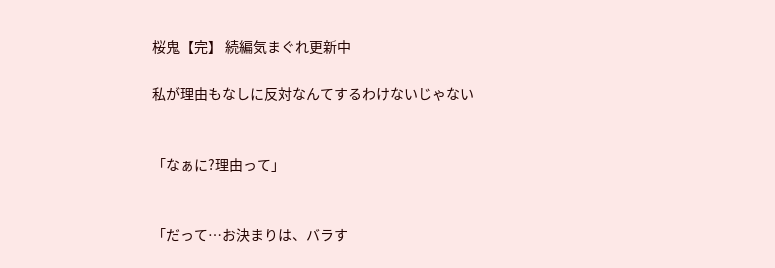桜鬼【完】 続編気まぐれ更新中

私が理由もなしに反対なんてするわけないじゃない


「なぁに?理由って」


「だって…お決まりは、バラす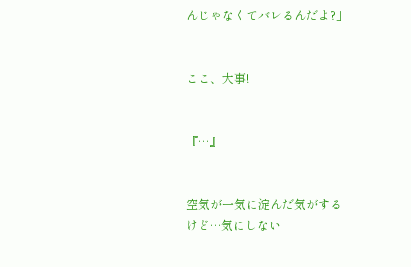んじゃなくてバレるんだよ?」


ここ、大事!


『…』


空気が一気に淀んだ気がするけど…気にしない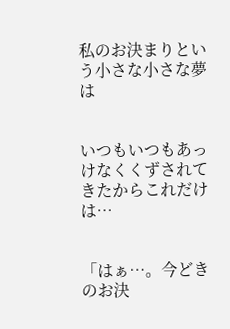私のお決まりという小さな小さな夢は


いつもいつもあっけなくくずされてきたからこれだけは…


「はぁ…。今どきのお決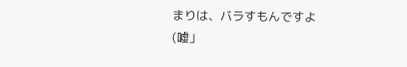まりは、バラすもんですよ(嘘」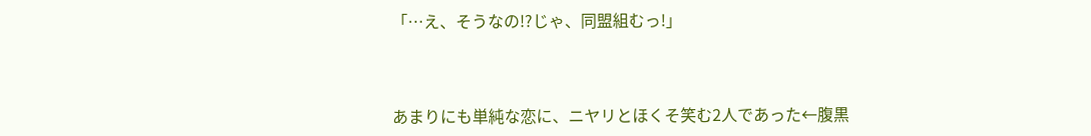「…え、そうなの!?じゃ、同盟組むっ!」



あまりにも単純な恋に、ニヤリとほくそ笑む2人であった←腹黒